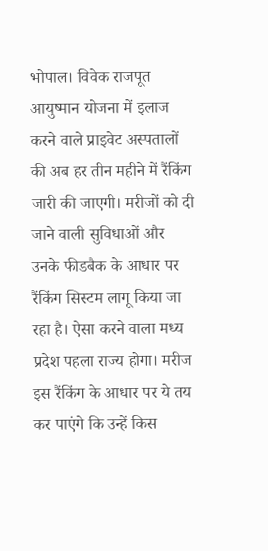भोपाल। विवेक राजपूत आयुष्मान योजना में इलाज करने वाले प्राइवेट अस्पतालों की अब हर तीन महीने में रैंकिंग जारी की जाएगी। मरीजों को दी जाने वाली सुविधाओं और उनके फीडबैक के आधार पर रैंकिंग सिस्टम लागू किया जा रहा है। ऐसा करने वाला मध्य प्रदेश पहला राज्य होगा। मरीज इस रैंकिंग के आधार पर ये तय कर पाएंगे कि उन्हें किस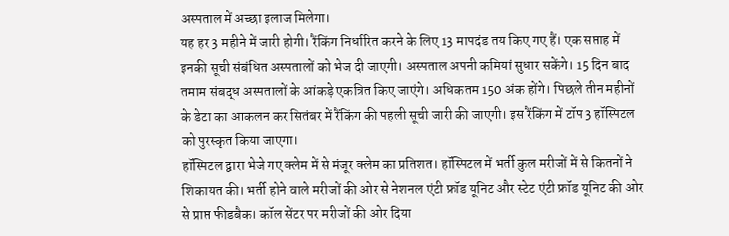अस्पताल में अच्छा इलाज मिलेगा।
यह हर 3 महीने में जारी होगी। रैंकिंग निर्धारित करने के लिए 13 मापदंड तय किए गए हैं। एक सप्ताह में इनकी सूची संबंधित अस्पतालों को भेज दी जाएगी। अस्पताल अपनी कमियां सुधार सकेंगे। 15 दिन बाद तमाम संबद्ध अस्पतालों के आंकड़े एकत्रित किए जाएंगे। अधिकतम 150 अंक होंगे। पिछले तीन महीनों के डेटा का आकलन कर सितंबर में रैंकिंग की पहली सूची जारी की जाएगी। इस रैंकिंग में टॉप 3 हॉस्पिटल को पुरस्कृत किया जाएगा।
हॉस्पिटल द्वारा भेजे गए क्लेम में से मंजूर क्लेम का प्रतिशत। हॉस्पिटल में भर्ती कुल मरीजों में से कितनों ने शिकायत की। भर्ती होने वाले मरीजों की ओर से नेशनल एंटी फ्रॉड यूनिट और स्टेट एंटी फ्रॉड यूनिट की ओर से प्राप्त फीडबैक। कॉल सेंटर पर मरीजों की ओर दिया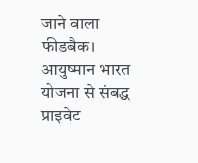जाने वाला फीडबैक।
आयुष्मान भारत योजना से संबद्ध प्राइवेट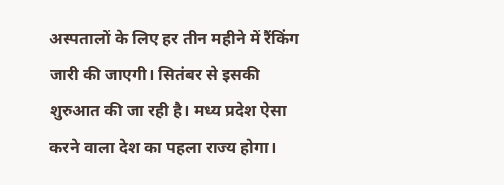अस्पतालों के लिए हर तीन महीने में रैंकिंग जारी की जाएगी। सितंबर से इसकी शुरुआत की जा रही है। मध्य प्रदेश ऐसा करने वाला देश का पहला राज्य होगा।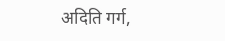अदिति गर्ग,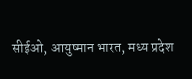सीईओ, आयुष्मान भारत, मध्य प्रदेश